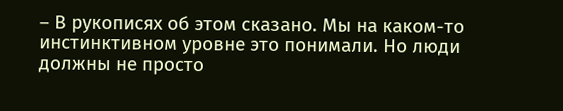– В рукописях об этом сказано. Мы на каком-то инстинктивном уровне это понимали. Но люди должны не просто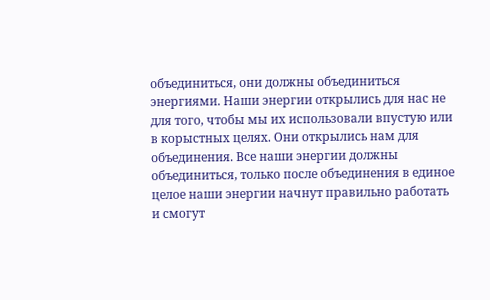объединиться, они должны объединиться энергиями. Наши энергии открылись для нас не для того, чтобы мы их использовали впустую или в корыстных целях. Они открылись нам для объединения. Все наши энергии должны объединиться, только после объединения в единое целое наши энергии начнут правильно работать и смогут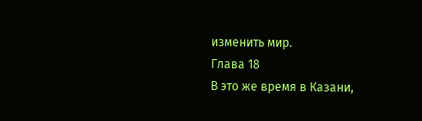изменить мир.
Глава 18
В это же время в Казани,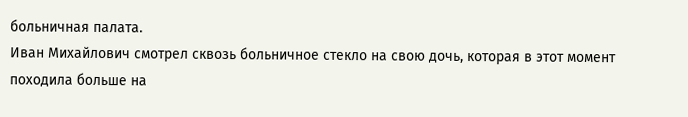больничная палата.
Иван Михайлович смотрел сквозь больничное стекло на свою дочь, которая в этот момент походила больше на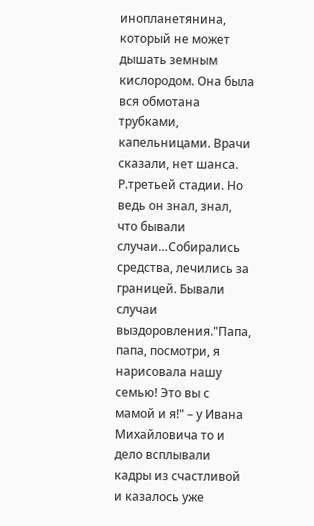инопланетянина, который не может дышать земным кислородом. Она была вся обмотана трубками, капельницами. Врачи сказали, нет шанса. Р.третьей стадии. Но ведь он знал, знал, что бывали случаи…Собирались средства, лечились за границей. Бывали случаи выздоровления."Папа, папа, посмотри, я нарисовала нашу семью! Это вы с мамой и я!" – у Ивана Михайловича то и дело всплывали кадры из счастливой и казалось уже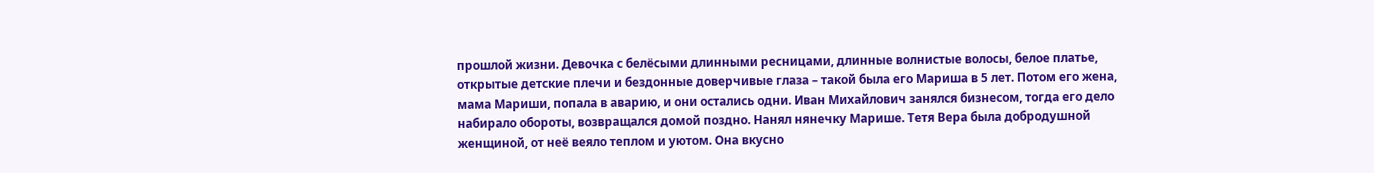прошлой жизни. Девочка с белёсыми длинными ресницами, длинные волнистые волосы, белое платье, открытые детские плечи и бездонные доверчивые глаза – такой была его Мариша в 5 лет. Потом его жена, мама Мариши, попала в аварию, и они остались одни. Иван Михайлович занялся бизнесом, тогда его дело набирало обороты, возвращался домой поздно. Нанял нянечку Марише. Тетя Вера была добродушной женщиной, от неё веяло теплом и уютом. Она вкусно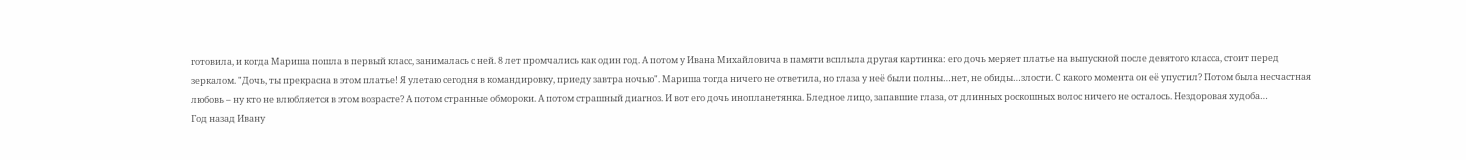готовила, и когда Мариша пошла в первый класс, занималась с ней. 8 лет промчались как один год. А потом у Ивана Михайловича в памяти всплыла другая картинка: его дочь меряет платье на выпускной после девятого класса, стоит перед зеркалом. "Дочь, ты прекрасна в этом платье! Я улетаю сегодня в командировку, приеду завтра ночью". Мариша тогда ничего не ответила, но глаза у неё были полны…нет, не обиды…злости. С какого момента он её упустил? Потом была несчастная любовь – ну кто не влюбляется в этом возрасте? А потом странные обмороки. А потом страшный диагноз. И вот его дочь инопланетянка. Бледное лицо, запавшие глаза, от длинных роскошных волос ничего не осталось. Нездоровая худоба…
Год назад Ивану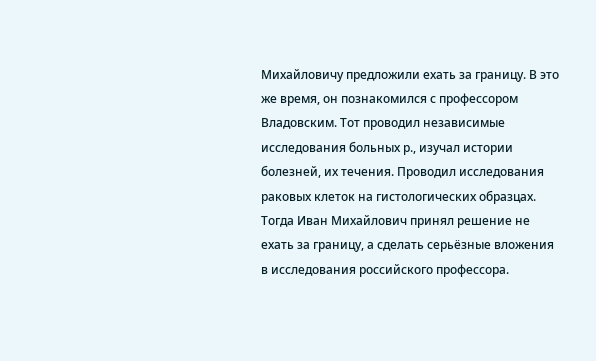Михайловичу предложили ехать за границу. В это же время, он познакомился с профессором Владовским. Тот проводил независимые исследования больных р., изучал истории болезней, их течения. Проводил исследования раковых клеток на гистологических образцах. Тогда Иван Михайлович принял решение не ехать за границу, а сделать серьёзные вложения в исследования российского профессора.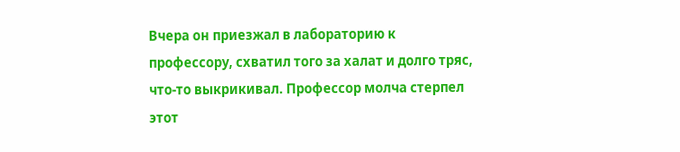Вчера он приезжал в лабораторию к профессору, схватил того за халат и долго тряс, что-то выкрикивал. Профессор молча стерпел этот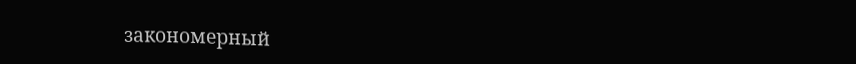закономерный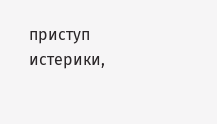приступ истерики,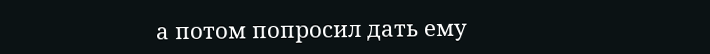а потом попросил дать ему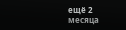ещё 2 месяца